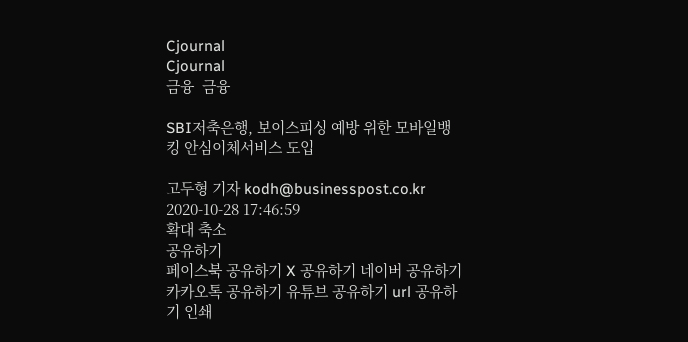Cjournal
Cjournal
금융  금융

SBI저축은행, 보이스피싱 예방 위한 모바일뱅킹 안심이체서비스 도입

고두형 기자 kodh@businesspost.co.kr 2020-10-28 17:46:59
확대 축소
공유하기
페이스북 공유하기 X 공유하기 네이버 공유하기 카카오톡 공유하기 유튜브 공유하기 url 공유하기 인쇄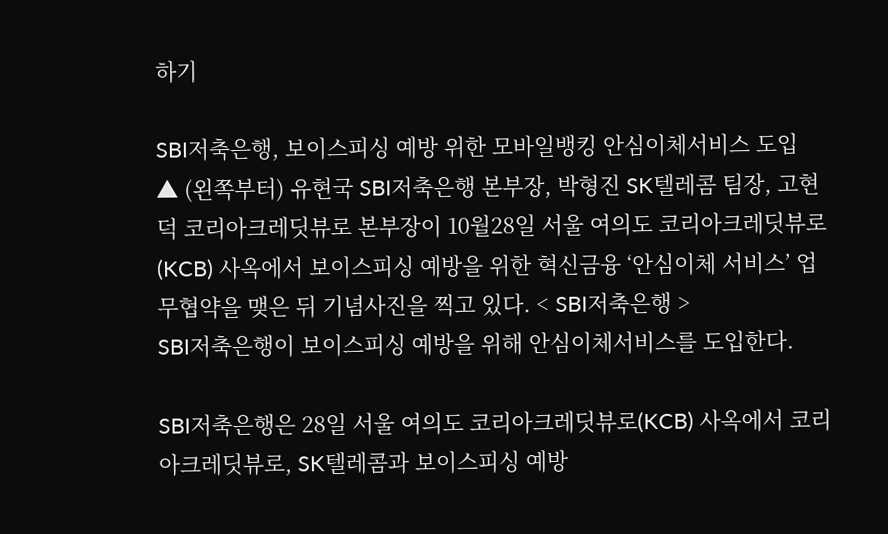하기

SBI저축은행, 보이스피싱 예방 위한 모바일뱅킹 안심이체서비스 도입
▲ (왼쪽부터) 유현국 SBI저축은행 본부장, 박형진 SK텔레콤 팀장, 고현덕 코리아크레딧뷰로 본부장이 10월28일 서울 여의도 코리아크레딧뷰로(KCB) 사옥에서 보이스피싱 예방을 위한 혁신금융 ‘안심이체 서비스’ 업무협약을 맺은 뒤 기념사진을 찍고 있다. < SBI저축은행 >
SBI저축은행이 보이스피싱 예방을 위해 안심이체서비스를 도입한다.

SBI저축은행은 28일 서울 여의도 코리아크레딧뷰로(KCB) 사옥에서 코리아크레딧뷰로, SK텔레콤과 보이스피싱 예방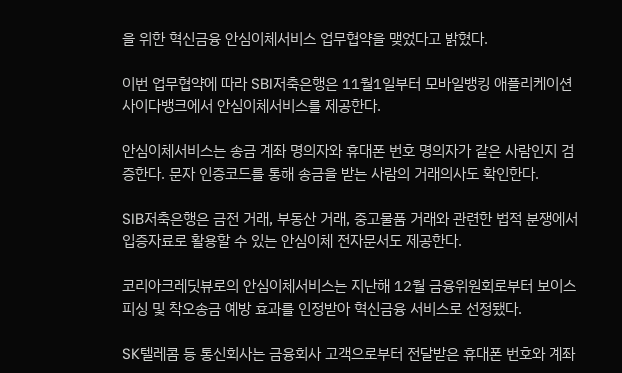을 위한 혁신금융 안심이체서비스 업무협약을 맺었다고 밝혔다.

이번 업무협약에 따라 SBI저축은행은 11월1일부터 모바일뱅킹 애플리케이션 사이다뱅크에서 안심이체서비스를 제공한다.

안심이체서비스는 송금 계좌 명의자와 휴대폰 번호 명의자가 같은 사람인지 검증한다. 문자 인증코드를 통해 송금을 받는 사람의 거래의사도 확인한다.

SIB저축은행은 금전 거래, 부동산 거래, 중고물품 거래와 관련한 법적 분쟁에서 입증자료로 활용할 수 있는 안심이체 전자문서도 제공한다.

코리아크레딧뷰로의 안심이체서비스는 지난해 12월 금융위원회로부터 보이스피싱 및 착오송금 예방 효과를 인정받아 혁신금융 서비스로 선정됐다.

SK텔레콤 등 통신회사는 금융회사 고객으로부터 전달받은 휴대폰 번호와 계좌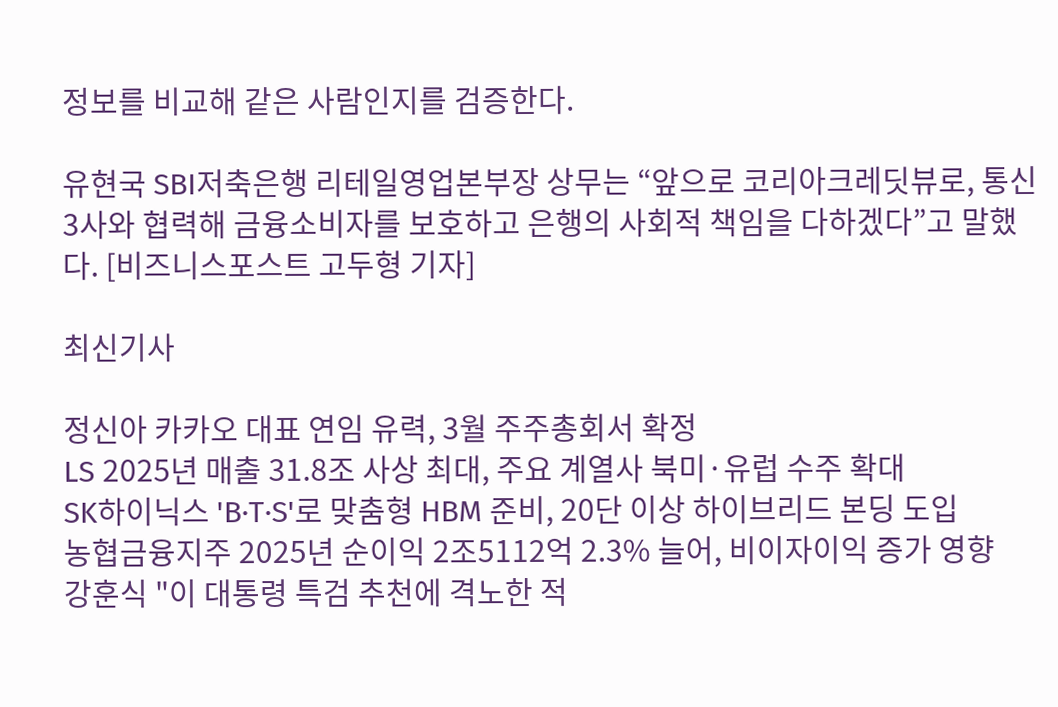정보를 비교해 같은 사람인지를 검증한다.

유현국 SBI저축은행 리테일영업본부장 상무는 “앞으로 코리아크레딧뷰로, 통신3사와 협력해 금융소비자를 보호하고 은행의 사회적 책임을 다하겠다”고 말했다. [비즈니스포스트 고두형 기자]

최신기사

정신아 카카오 대표 연임 유력, 3월 주주총회서 확정
LS 2025년 매출 31.8조 사상 최대, 주요 계열사 북미·유럽 수주 확대
SK하이닉스 'B·T·S'로 맞춤형 HBM 준비, 20단 이상 하이브리드 본딩 도입
농협금융지주 2025년 순이익 2조5112억 2.3% 늘어, 비이자이익 증가 영향
강훈식 "이 대통령 특검 추천에 격노한 적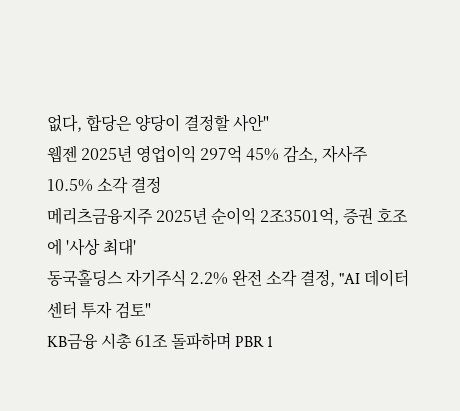없다, 합당은 양당이 결정할 사안"
웹젠 2025년 영업이익 297억 45% 감소, 자사주 10.5% 소각 결정
메리츠금융지주 2025년 순이익 2조3501억, 증권 호조에 '사상 최대'
동국홀딩스 자기주식 2.2% 완전 소각 결정, "AI 데이터센터 투자 검토"
KB금융 시총 61조 돌파하며 PBR 1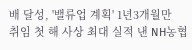배 달성, '밸류업 계획' 1년3개월만
취임 첫 해 사상 최대 실적 낸 NH농협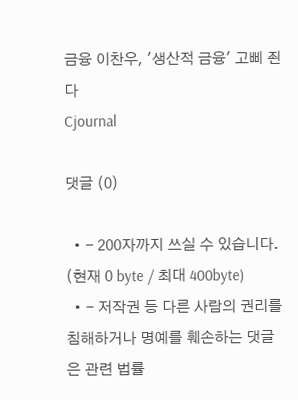금융 이찬우, '생산적 금융' 고삐 죈다
Cjournal

댓글 (0)

  • - 200자까지 쓰실 수 있습니다. (현재 0 byte / 최대 400byte)
  • - 저작권 등 다른 사람의 권리를 침해하거나 명예를 훼손하는 댓글은 관련 법률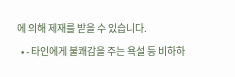에 의해 제재를 받을 수 있습니다.
  • - 타인에게 불쾌감을 주는 욕설 등 비하하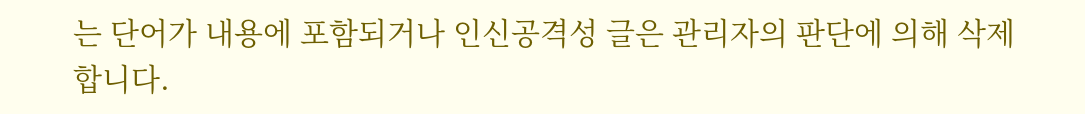는 단어가 내용에 포함되거나 인신공격성 글은 관리자의 판단에 의해 삭제 합니다.